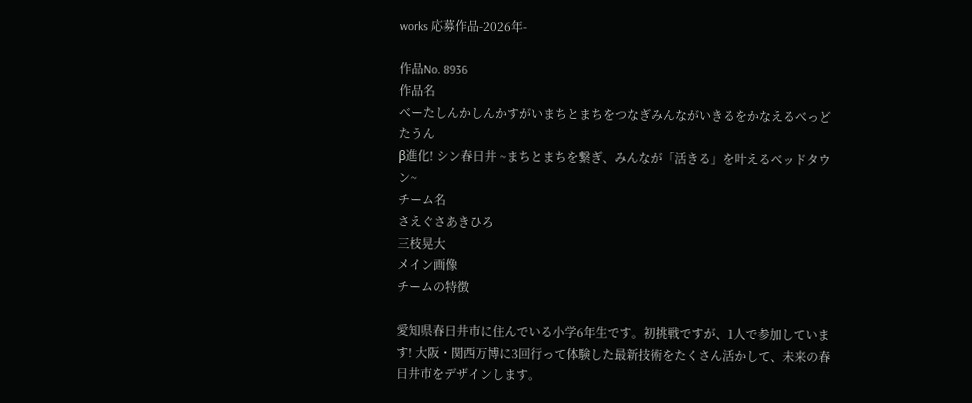works 応募作品-2026年-

作品No. 8936
作品名
べーたしんかしんかすがいまちとまちをつなぎみんながいきるをかなえるべっどたうん
β進化! シン春日井 ~まちとまちを繋ぎ、みんなが「活きる」を叶えるベッドタウン~
チーム名
さえぐさあきひろ
三枝晃大
メイン画像
チームの特徴

愛知県春日井市に住んでいる小学6年生です。初挑戦ですが、1人で参加しています! 大阪・関西万博に3回行って体験した最新技術をたくさん活かして、未来の春日井市をデザインします。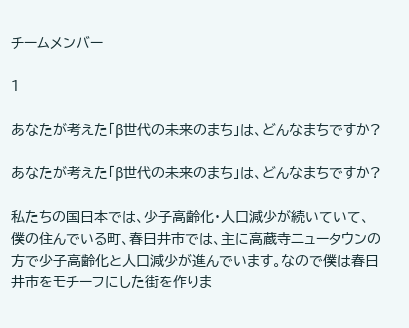チームメンバー

1

あなたが考えた「β世代の未来のまち」は、どんなまちですか?

あなたが考えた「β世代の未来のまち」は、どんなまちですか?

私たちの国日本では、少子高齢化・人口減少が続いていて、僕の住んでいる町、春日井市では、主に高蔵寺ニュータウンの方で少子高齢化と人口減少が進んでいます。なので僕は春日井市をモチーフにした街を作りま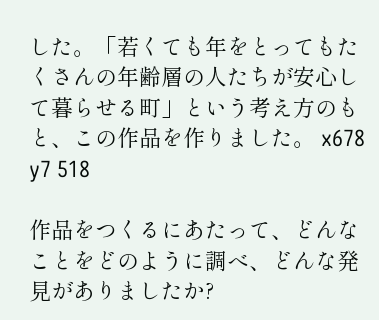した。「若くても年をとってもたくさんの年齢層の人たちが安心して暮らせる町」という考え方のもと、この作品を作りました。 x678 y7 518

作品をつくるにあたって、どんなことをどのように調べ、どんな発見がありましたか?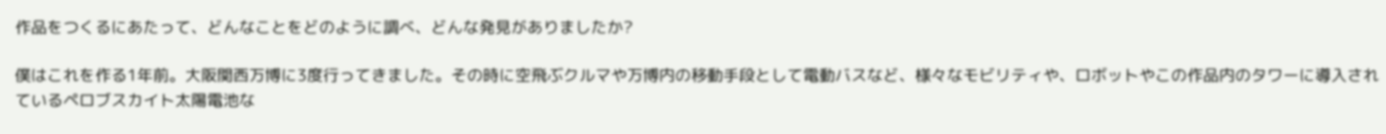作品をつくるにあたって、どんなことをどのように調べ、どんな発見がありましたか?

僕はこれを作る1年前。大阪関西万博に3度行ってきました。その時に空飛ぶクルマや万博内の移動手段として電動バスなど、様々なモビリティや、ロボットやこの作品内のタワーに導入されているペロブスカイト太陽電池な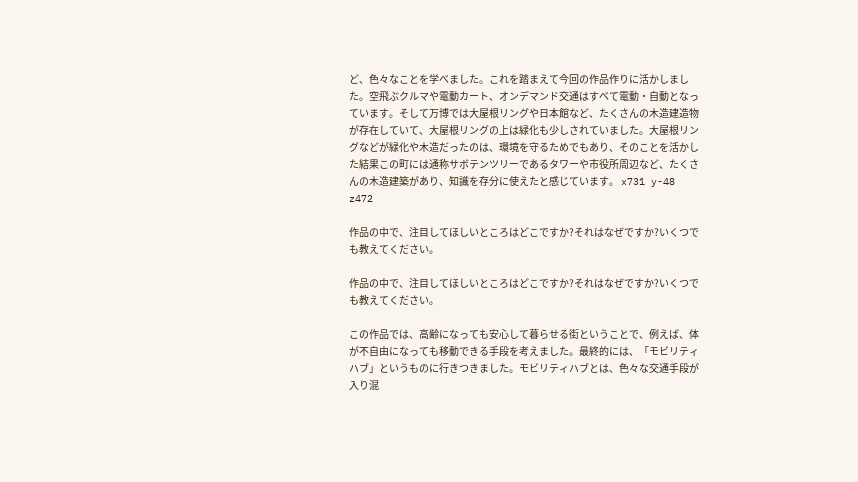ど、色々なことを学べました。これを踏まえて今回の作品作りに活かしました。空飛ぶクルマや電動カート、オンデマンド交通はすべて電動・自動となっています。そして万博では大屋根リングや日本館など、たくさんの木造建造物が存在していて、大屋根リングの上は緑化も少しされていました。大屋根リングなどが緑化や木造だったのは、環境を守るためでもあり、そのことを活かした結果この町には通称サボテンツリーであるタワーや市役所周辺など、たくさんの木造建築があり、知識を存分に使えたと感じています。 x731 y-48 z472

作品の中で、注目してほしいところはどこですか?それはなぜですか?いくつでも教えてください。

作品の中で、注目してほしいところはどこですか?それはなぜですか?いくつでも教えてください。

この作品では、高齢になっても安心して暮らせる街ということで、例えば、体が不自由になっても移動できる手段を考えました。最終的には、「モビリティハブ」というものに行きつきました。モビリティハブとは、色々な交通手段が入り混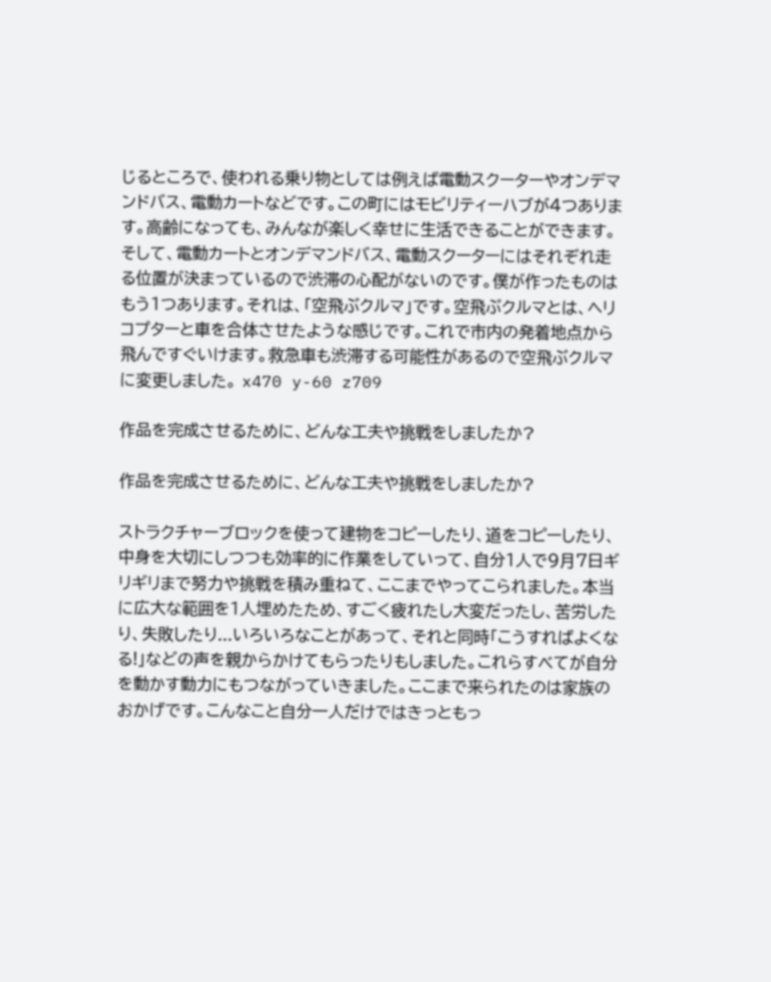じるところで、使われる乗り物としては例えば電動スクーターやオンデマンドバス、電動カートなどです。この町にはモビリティーハブが4つあります。高齢になっても、みんなが楽しく幸せに生活できることができます。そして、電動カートとオンデマンドバス、電動スクーターにはそれぞれ走る位置が決まっているので渋滞の心配がないのです。僕が作ったものはもう1つあります。それは、「空飛ぶクルマ」です。空飛ぶクルマとは、ヘリコプターと車を合体させたような感じです。これで市内の発着地点から飛んですぐいけます。救急車も渋滞する可能性があるので空飛ぶクルマに変更しました。 x470 y-60 z709

作品を完成させるために、どんな工夫や挑戦をしましたか?

作品を完成させるために、どんな工夫や挑戦をしましたか?

ストラクチャーブロックを使って建物をコピーしたり、道をコピーしたり、中身を大切にしつつも効率的に作業をしていって、自分1人で9月7日ギリギリまで努力や挑戦を積み重ねて、ここまでやってこられました。本当に広大な範囲を1人埋めたため、すごく疲れたし大変だったし、苦労したり、失敗したり...いろいろなことがあって、それと同時「こうすればよくなる!」などの声を親からかけてもらったりもしました。これらすべてが自分を動かす動力にもつながっていきました。ここまで来られたのは家族のおかげです。こんなこと自分一人だけではきっともっ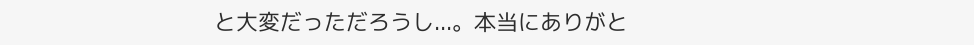と大変だっただろうし...。本当にありがと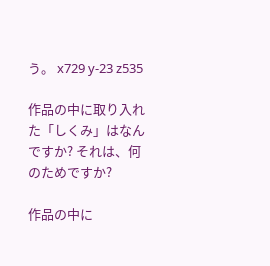う。 x729 y-23 z535

作品の中に取り入れた「しくみ」はなんですか? それは、何のためですか?

作品の中に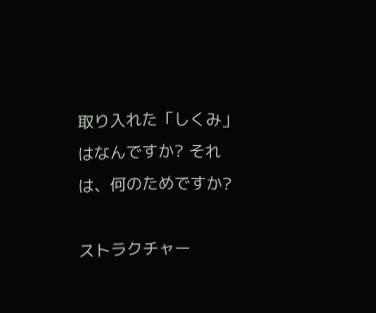取り入れた「しくみ」はなんですか? それは、何のためですか?

ストラクチャー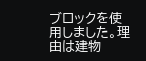ブロックを使用しました。理由は建物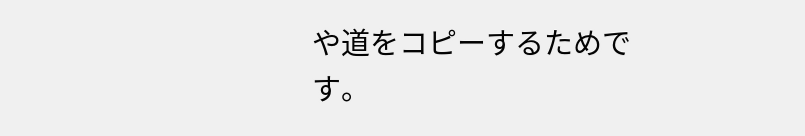や道をコピーするためです。